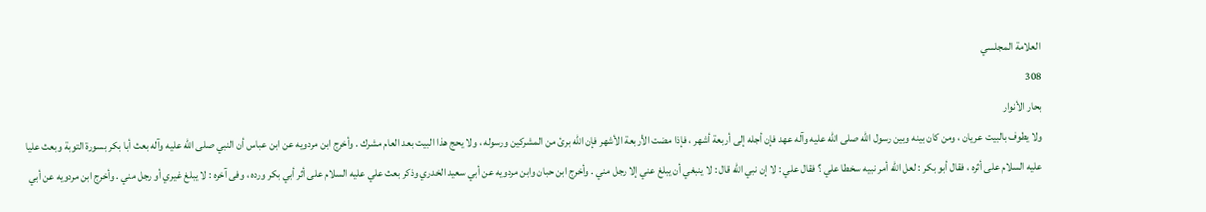العلامة المجلسي
308
بحار الأنوار
ولا يطوف بالبيت عريان ، ومن كان بينه وبين رسول الله صلى الله عليه وآله عهد فإن أجله إلى أربعة أشهر ، فإذا مضت الأربعة الأشهر فإن الله برئ من المشركين ورسوله ، ولا يحج هذا البيت بعد العام مشرك . وأخرج ابن مردويه عن ابن عباس أن النبي صلى الله عليه وآله بعث أبا بكر بسورة التوبة وبعث عليا عليه السلام على أثره ، فقال أبو بكر : لعل الله أمر نبيه سخطا علي ؟ فقال علي : لا إن نبي الله قال : لا ينبغي أن يبلغ عني إلا رجل مني . وأخرج ابن حبان وابن مردويه عن أبي سعيد الخدري وذكر بعث علي عليه السلام على أثر أبي بكر ورده ، وفى آخره : لا يبلغ غيري أو رجل مني . وأخرج ابن مردويه عن أبي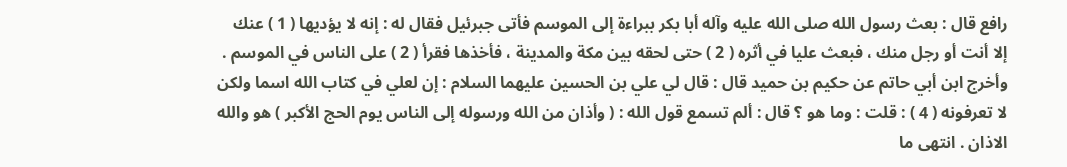رافع قال : بعث رسول الله صلى الله عليه وآله أبا بكر ببراءة إلى الموسم فأتى جبرئيل فقال له : إنه لا يؤديها ( 1 ) عنك إلا أنت أو رجل منك ، فبعث عليا في أثره ( 2 ) حتى لحقه بين مكة والمدينة ، فأخذها فقرأ ( 2 ) على الناس في الموسم . وأخرج ابن أبي حاتم عن حكيم بن حميد قال : قال لي علي بن الحسين عليهما السلام : إن لعلي في كتاب الله اسما ولكن لا تعرفونه ( 4 ) : قلت : وما هو ؟ قال : ألم تسمع قول الله : ( وأذان من الله ورسوله إلى الناس يوم الحج الأكبر ) هو والله الاذان . انتهى ما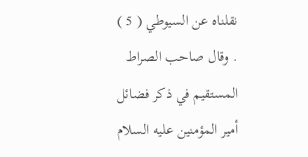نقلناه عن السيوطي ( 5 ) . وقال صاحب الصراط المستقيم في ذكر فضائل أمير المؤمنين عليه السلام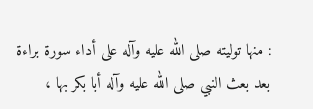: منها توليته صلى الله عليه وآله على أداء سورة براءة بعد بعث النبي صلى الله عليه وآله أبا بكر بها ،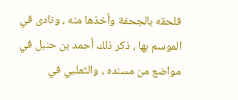فلحقه بالجحفة وأخذها منه ، ونادى في الموسم بها ، ذكر ذلك أحمد بن حنبل في مواضع من مسنده ، والثعلبي في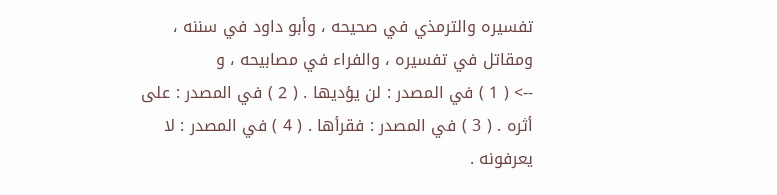تفسيره والترمذي في صحيحه ، وأبو داود في سننه ، ومقاتل في تفسيره ، والفراء في مصابيحه ، و
--> ( 1 ) في المصدر : لن يؤديها . ( 2 ) في المصدر : على أثره . ( 3 ) في المصدر : فقرأها . ( 4 ) في المصدر : لا يعرفونه .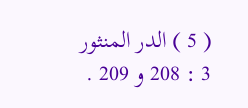( 5 ) الدر المنثور 3 : 208 و 209 .